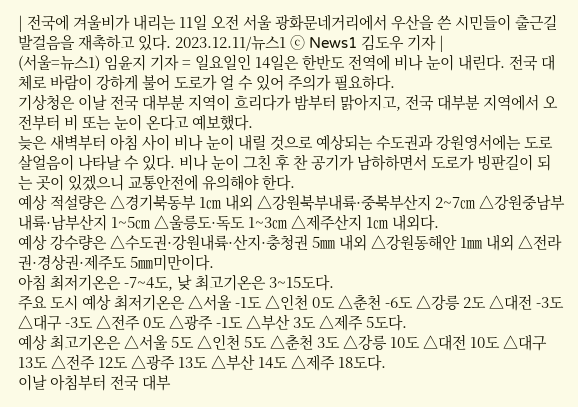| 전국에 겨울비가 내리는 11일 오전 서울 광화문네거리에서 우산을 쓴 시민들이 출근길 발걸음을 재촉하고 있다. 2023.12.11/뉴스1 ⓒ News1 김도우 기자 |
(서울=뉴스1) 임윤지 기자 = 일요일인 14일은 한반도 전역에 비나 눈이 내린다. 전국 대체로 바람이 강하게 불어 도로가 얼 수 있어 주의가 필요하다.
기상청은 이날 전국 대부분 지역이 흐리다가 밤부터 맑아지고, 전국 대부분 지역에서 오전부터 비 또는 눈이 온다고 예보했다.
늦은 새벽부터 아침 사이 비나 눈이 내릴 것으로 예상되는 수도권과 강원영서에는 도로 살얼음이 나타날 수 있다. 비나 눈이 그친 후 찬 공기가 남하하면서 도로가 빙판길이 되는 곳이 있겠으니 교통안전에 유의해야 한다.
예상 적설량은 △경기북동부 1㎝ 내외 △강원북부내륙·중북부산지 2~7㎝ △강원중남부내륙·남부산지 1~5㎝ △울릉도·독도 1~3㎝ △제주산지 1㎝ 내외다.
예상 강수량은 △수도권·강원내륙·산지·충청권 5㎜ 내외 △강원동해안 1㎜ 내외 △전라권·경상권·제주도 5㎜미만이다.
아침 최저기온은 -7~4도, 낮 최고기온은 3~15도다.
주요 도시 예상 최저기온은 △서울 -1도 △인천 0도 △춘천 -6도 △강릉 2도 △대전 -3도 △대구 -3도 △전주 0도 △광주 -1도 △부산 3도 △제주 5도다.
예상 최고기온은 △서울 5도 △인천 5도 △춘천 3도 △강릉 10도 △대전 10도 △대구 13도 △전주 12도 △광주 13도 △부산 14도 △제주 18도다.
이날 아침부터 전국 대부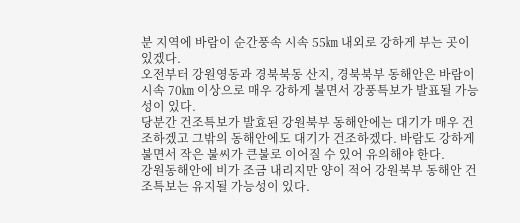분 지역에 바람이 순간풍속 시속 55㎞ 내외로 강하게 부는 곳이 있겠다.
오전부터 강원영동과 경북북동 산지, 경북북부 동해안은 바람이 시속 70㎞ 이상으로 매우 강하게 불면서 강풍특보가 발표될 가능성이 있다.
당분간 건조특보가 발효된 강원북부 동해안에는 대기가 매우 건조하겠고 그밖의 동해안에도 대기가 건조하겠다. 바람도 강하게 불면서 작은 불씨가 큰불로 이어질 수 있어 유의해야 한다.
강원동해안에 비가 조금 내리지만 양이 적어 강원북부 동해안 건조특보는 유지될 가능성이 있다.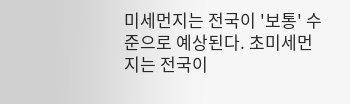미세먼지는 전국이 '보통' 수준으로 예상된다. 초미세먼지는 전국이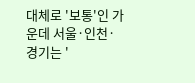대체로 '보통'인 가운데 서울·인천·경기는 '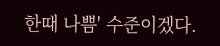한때 나쁨' 수준이겠다.